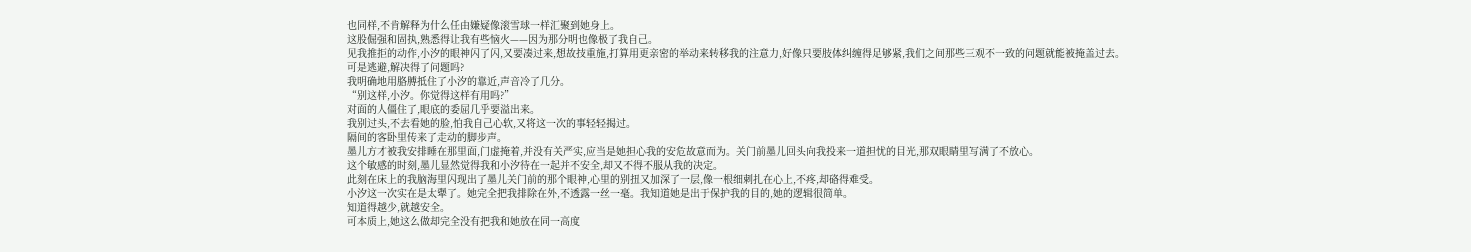也同样,不肯解释为什么任由嫌疑像滚雪球一样汇聚到她身上。
这股倔强和固执,熟悉得让我有些恼火——因为那分明也像极了我自己。
见我推拒的动作,小汐的眼神闪了闪,又要凑过来,想故技重施,打算用更亲密的举动来转移我的注意力,好像只要肢体纠缠得足够紧,我们之间那些三观不一致的问题就能被掩盖过去。
可是逃避,解决得了问题吗?
我明确地用胳膊抵住了小汐的靠近,声音冷了几分。
“别这样,小汐。你觉得这样有用吗?”
对面的人僵住了,眼底的委屈几乎要溢出来。
我别过头,不去看她的脸,怕我自己心软,又将这一次的事轻轻揭过。
隔间的客卧里传来了走动的脚步声。
墨儿方才被我安排睡在那里面,门虚掩着,并没有关严实,应当是她担心我的安危故意而为。关门前墨儿回头向我投来一道担忧的目光,那双眼睛里写满了不放心。
这个敏感的时刻,墨儿显然觉得我和小汐待在一起并不安全,却又不得不服从我的决定。
此刻在床上的我脑海里闪现出了墨儿关门前的那个眼神,心里的别扭又加深了一层,像一根细刺扎在心上,不疼,却硌得难受。
小汐这一次实在是太犟了。她完全把我排除在外,不透露一丝一毫。我知道她是出于保护我的目的,她的逻辑很简单。
知道得越少,就越安全。
可本质上,她这么做却完全没有把我和她放在同一高度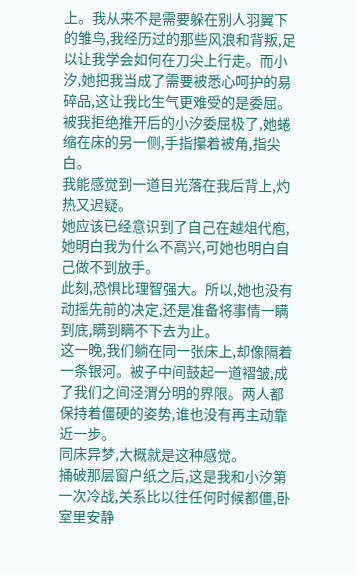上。我从来不是需要躲在别人羽翼下的雏鸟,我经历过的那些风浪和背叛,足以让我学会如何在刀尖上行走。而小汐,她把我当成了需要被悉心呵护的易碎品,这让我比生气更难受的是委屈。
被我拒绝推开后的小汐委屈极了,她蜷缩在床的另一侧,手指攥着被角,指尖白。
我能感觉到一道目光落在我后背上,灼热又迟疑。
她应该已经意识到了自己在越俎代庖,她明白我为什么不高兴,可她也明白自己做不到放手。
此刻,恐惧比理智强大。所以,她也没有动摇先前的决定,还是准备将事情一瞒到底,瞒到瞒不下去为止。
这一晚,我们躺在同一张床上,却像隔着一条银河。被子中间鼓起一道褶皱,成了我们之间泾渭分明的界限。两人都保持着僵硬的姿势,谁也没有再主动靠近一步。
同床异梦,大概就是这种感觉。
捅破那层窗户纸之后,这是我和小汐第一次冷战,关系比以往任何时候都僵,卧室里安静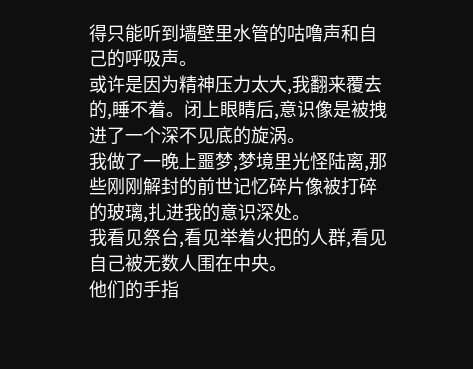得只能听到墙壁里水管的咕噜声和自己的呼吸声。
或许是因为精神压力太大,我翻来覆去的,睡不着。闭上眼睛后,意识像是被拽进了一个深不见底的旋涡。
我做了一晚上噩梦,梦境里光怪陆离,那些刚刚解封的前世记忆碎片像被打碎的玻璃,扎进我的意识深处。
我看见祭台,看见举着火把的人群,看见自己被无数人围在中央。
他们的手指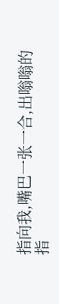指向我,嘴巴一张一合,出嗡嗡的指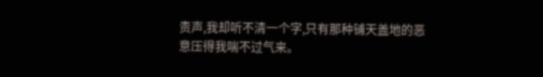责声,我却听不清一个字,只有那种铺天盖地的恶意压得我喘不过气来。